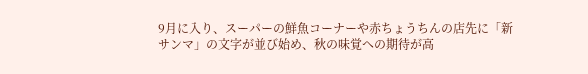9月に入り、スーパーの鮮魚コーナーや赤ちょうちんの店先に「新サンマ」の文字が並び始め、秋の味覚への期待が高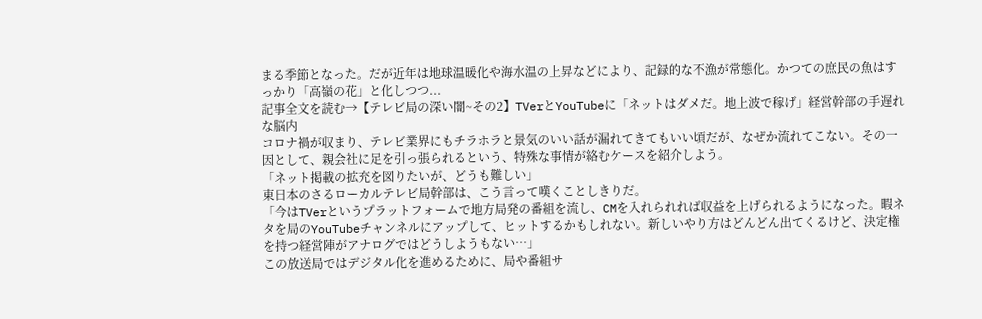まる季節となった。だが近年は地球温暖化や海水温の上昇などにより、記録的な不漁が常態化。かつての庶民の魚はすっかり「高嶺の花」と化しつつ...
記事全文を読む→【テレビ局の深い闇~その2】TVerとYouTubeに「ネットはダメだ。地上波で稼げ」経営幹部の手遅れな脳内
コロナ禍が収まり、テレビ業界にもチラホラと景気のいい話が漏れてきてもいい頃だが、なぜか流れてこない。その一因として、親会社に足を引っ張られるという、特殊な事情が絡むケースを紹介しよう。
「ネット掲載の拡充を図りたいが、どうも難しい」
東日本のさるローカルテレビ局幹部は、こう言って嘆くことしきりだ。
「今はTVerというプラットフォームで地方局発の番組を流し、CMを入れられれば収益を上げられるようになった。暇ネタを局のYouTubeチャンネルにアップして、ヒットするかもしれない。新しいやり方はどんどん出てくるけど、決定権を持つ経営陣がアナログではどうしようもない…」
この放送局ではデジタル化を進めるために、局や番組サ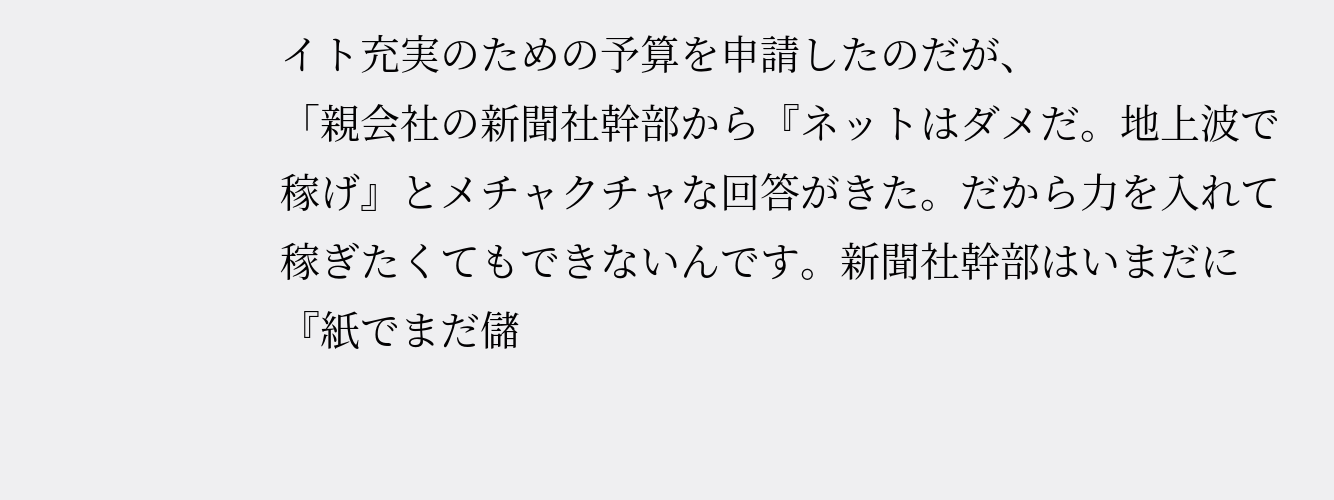イト充実のための予算を申請したのだが、
「親会社の新聞社幹部から『ネットはダメだ。地上波で稼げ』とメチャクチャな回答がきた。だから力を入れて稼ぎたくてもできないんです。新聞社幹部はいまだに『紙でまだ儲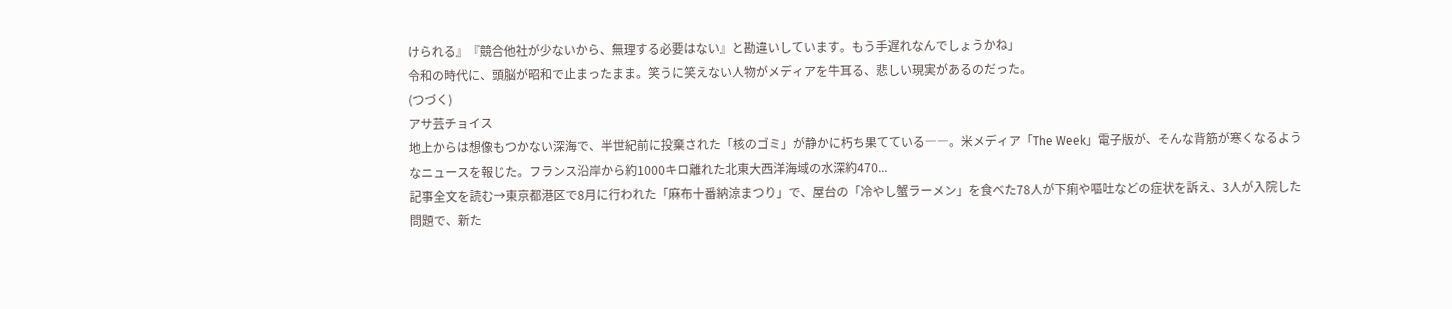けられる』『競合他社が少ないから、無理する必要はない』と勘違いしています。もう手遅れなんでしょうかね」
令和の時代に、頭脳が昭和で止まったまま。笑うに笑えない人物がメディアを牛耳る、悲しい現実があるのだった。
(つづく)
アサ芸チョイス
地上からは想像もつかない深海で、半世紀前に投棄された「核のゴミ」が静かに朽ち果てている――。米メディア「The Week」電子版が、そんな背筋が寒くなるようなニュースを報じた。フランス沿岸から約1000キロ離れた北東大西洋海域の水深約470...
記事全文を読む→東京都港区で8月に行われた「麻布十番納涼まつり」で、屋台の「冷やし蟹ラーメン」を食べた78人が下痢や嘔吐などの症状を訴え、3人が入院した問題で、新た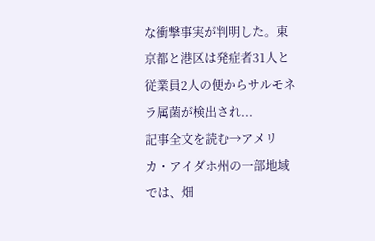な衝撃事実が判明した。東京都と港区は発症者31人と従業員2人の便からサルモネラ属菌が検出され...
記事全文を読む→アメリカ・アイダホ州の一部地域では、畑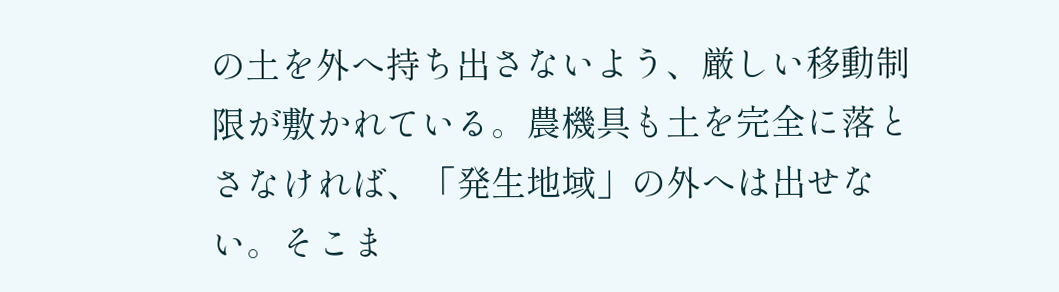の土を外へ持ち出さないよう、厳しい移動制限が敷かれている。農機具も土を完全に落とさなければ、「発生地域」の外へは出せない。そこま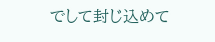でして封じ込めて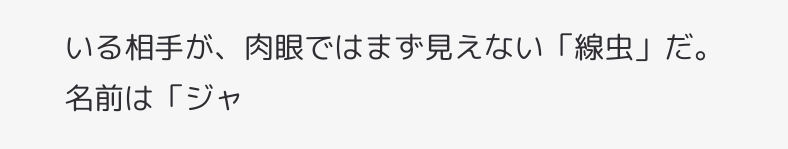いる相手が、肉眼ではまず見えない「線虫」だ。名前は「ジャ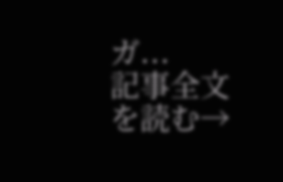ガ...
記事全文を読む→